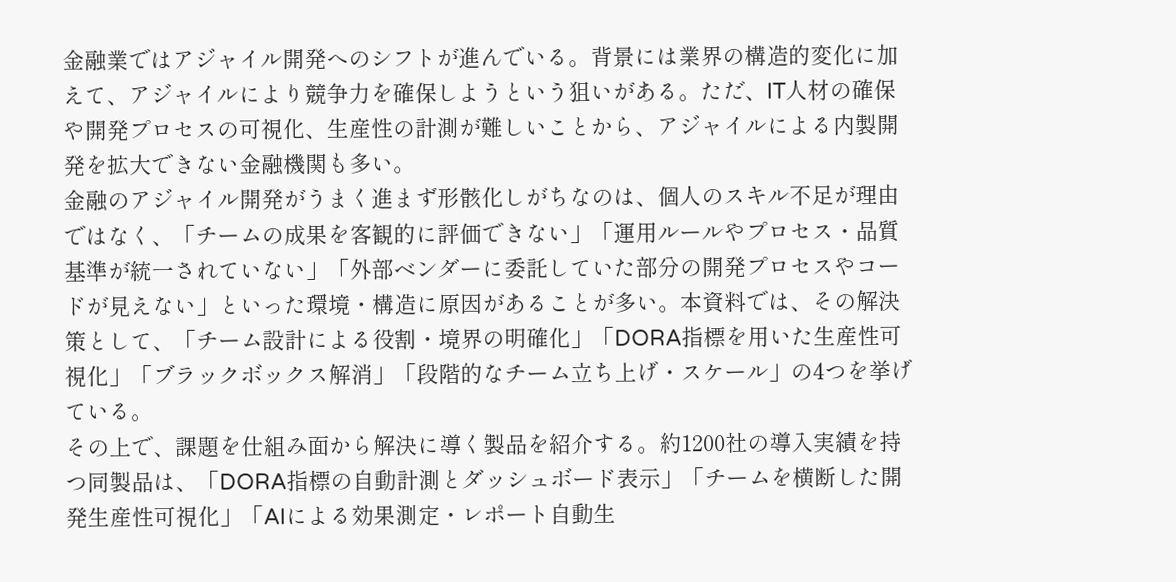金融業ではアジャイル開発へのシフトが進んでいる。背景には業界の構造的変化に加えて、アジャイルにより競争力を確保しようという狙いがある。ただ、IT人材の確保や開発プロセスの可視化、生産性の計測が難しいことから、アジャイルによる内製開発を拡大できない金融機関も多い。
金融のアジャイル開発がうまく進まず形骸化しがちなのは、個人のスキル不足が理由ではなく、「チームの成果を客観的に評価できない」「運用ルールやプロセス・品質基準が統一されていない」「外部ベンダーに委託していた部分の開発プロセスやコードが見えない」といった環境・構造に原因があることが多い。本資料では、その解決策として、「チーム設計による役割・境界の明確化」「DORA指標を用いた生産性可視化」「ブラックボックス解消」「段階的なチーム立ち上げ・スケール」の4つを挙げている。
その上で、課題を仕組み面から解決に導く製品を紹介する。約1200社の導入実績を持つ同製品は、「DORA指標の自動計測とダッシュボード表示」「チームを横断した開発生産性可視化」「AIによる効果測定・レポート自動生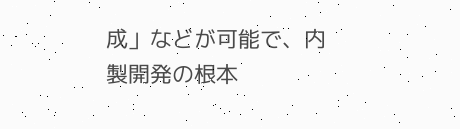成」などが可能で、内製開発の根本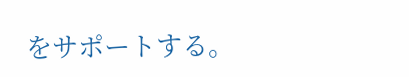をサポートする。